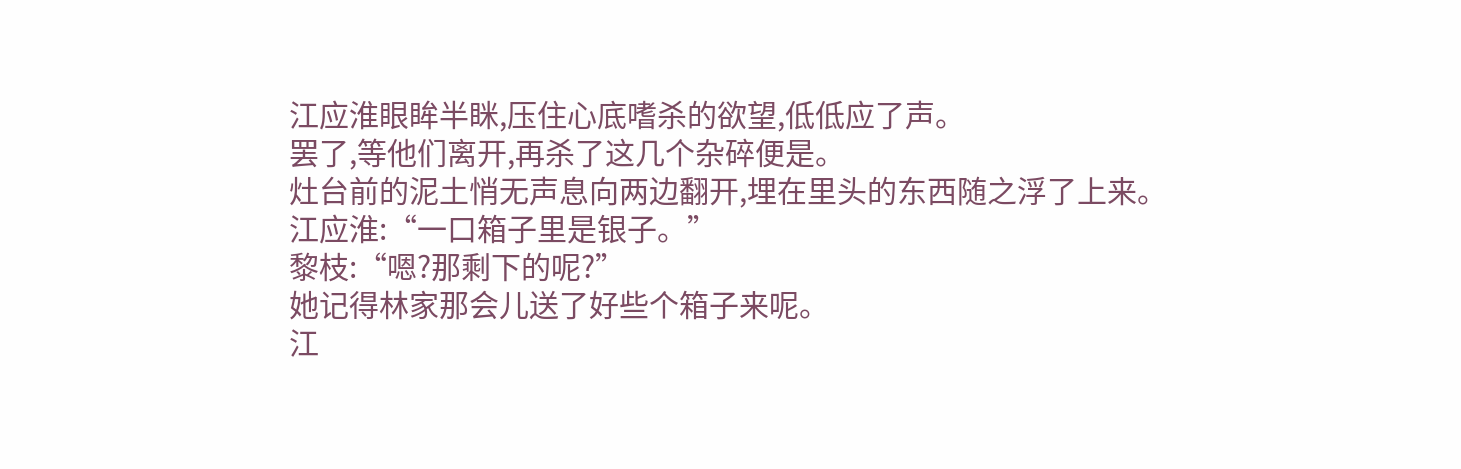江应淮眼眸半眯,压住心底嗜杀的欲望,低低应了声。
罢了,等他们离开,再杀了这几个杂碎便是。
灶台前的泥土悄无声息向两边翻开,埋在里头的东西随之浮了上来。
江应淮:“一口箱子里是银子。”
黎枝:“嗯?那剩下的呢?”
她记得林家那会儿送了好些个箱子来呢。
江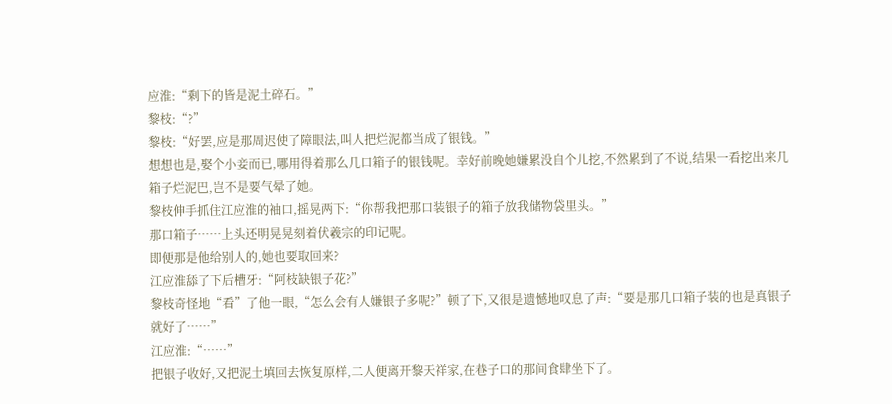应淮:“剩下的皆是泥土碎石。”
黎枝:“?”
黎枝:“好罢,应是那周迟使了障眼法,叫人把烂泥都当成了银钱。”
想想也是,娶个小妾而已,哪用得着那么几口箱子的银钱呢。幸好前晚她嫌累没自个儿挖,不然累到了不说,结果一看挖出来几箱子烂泥巴,岂不是要气晕了她。
黎枝伸手抓住江应淮的袖口,摇晃两下:“你帮我把那口装银子的箱子放我储物袋里头。”
那口箱子……上头还明晃晃刻着伏羲宗的印记呢。
即便那是他给别人的,她也要取回来?
江应淮舔了下后槽牙:“阿枝缺银子花?”
黎枝奇怪地“看”了他一眼,“怎么会有人嫌银子多呢?”顿了下,又很是遗憾地叹息了声:“要是那几口箱子装的也是真银子就好了……”
江应淮:“……”
把银子收好,又把泥土填回去恢复原样,二人便离开黎天祥家,在巷子口的那间食肆坐下了。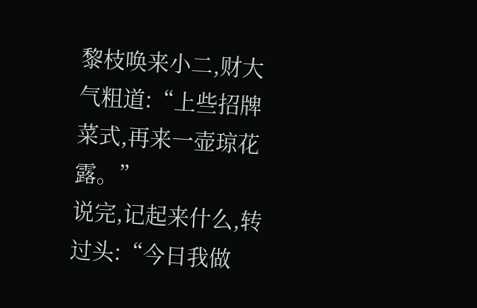黎枝唤来小二,财大气粗道:“上些招牌菜式,再来一壶琼花露。”
说完,记起来什么,转过头:“今日我做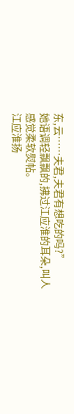东,云……夫君,夫君有想吃的吗?”
她语调轻飘飘的,拂过江应淮的耳朵,叫人感觉柔软熨帖。
江应淮扬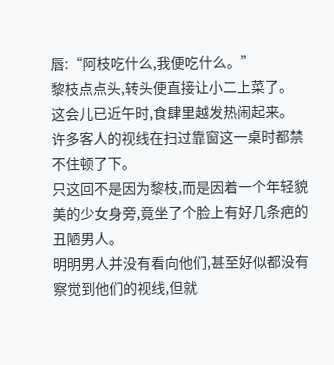唇:“阿枝吃什么,我便吃什么。”
黎枝点点头,转头便直接让小二上菜了。
这会儿已近午时,食肆里越发热闹起来。
许多客人的视线在扫过靠窗这一桌时都禁不住顿了下。
只这回不是因为黎枝,而是因着一个年轻貌美的少女身旁,竟坐了个脸上有好几条疤的丑陋男人。
明明男人并没有看向他们,甚至好似都没有察觉到他们的视线,但就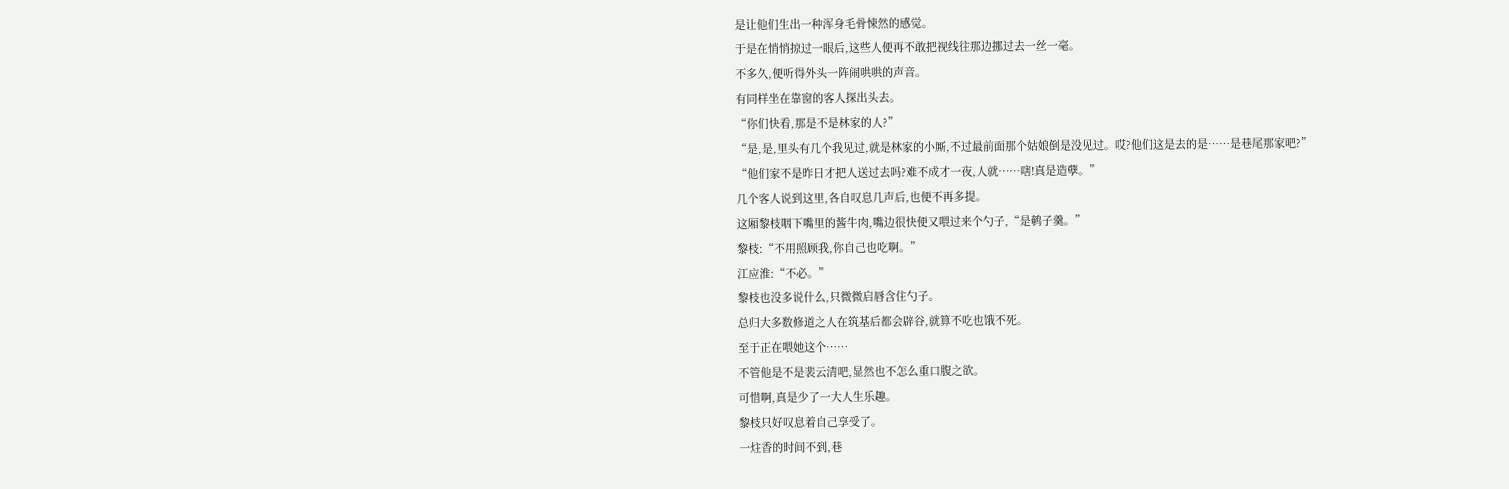是让他们生出一种浑身毛骨悚然的感觉。
于是在悄悄掠过一眼后,这些人便再不敢把视线往那边挪过去一丝一毫。
不多久,便听得外头一阵闹哄哄的声音。
有同样坐在靠窗的客人探出头去。
“你们快看,那是不是林家的人?”
“是,是,里头有几个我见过,就是林家的小厮,不过最前面那个姑娘倒是没见过。哎?他们这是去的是……是巷尾那家吧?”
“他们家不是昨日才把人送过去吗?难不成才一夜,人就……嗐!真是造孽。”
几个客人说到这里,各自叹息几声后,也便不再多提。
这厢黎枝咽下嘴里的酱牛肉,嘴边很快便又喂过来个勺子,“是鹌子羹。”
黎枝:“不用照顾我,你自己也吃啊。”
江应淮:“不必。”
黎枝也没多说什么,只微微启唇含住勺子。
总归大多数修道之人在筑基后都会辟谷,就算不吃也饿不死。
至于正在喂她这个……
不管他是不是裴云清吧,显然也不怎么重口腹之欲。
可惜啊,真是少了一大人生乐趣。
黎枝只好叹息着自己享受了。
一炷香的时间不到,巷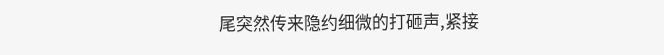尾突然传来隐约细微的打砸声,紧接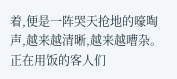着,便是一阵哭天抢地的嚎啕声,越来越清晰,越来越嘈杂。
正在用饭的客人们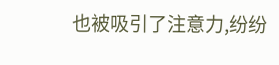也被吸引了注意力,纷纷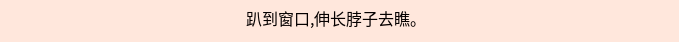趴到窗口,伸长脖子去瞧。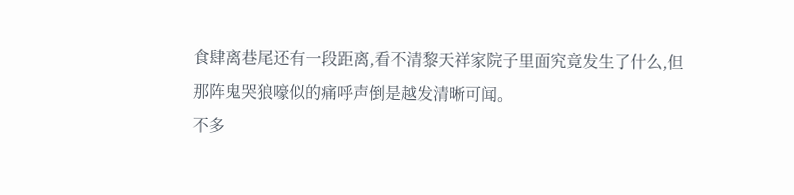食肆离巷尾还有一段距离,看不清黎天祥家院子里面究竟发生了什么,但那阵鬼哭狼嚎似的痛呼声倒是越发清晰可闻。
不多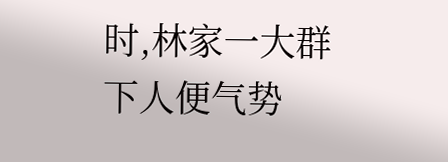时,林家一大群下人便气势